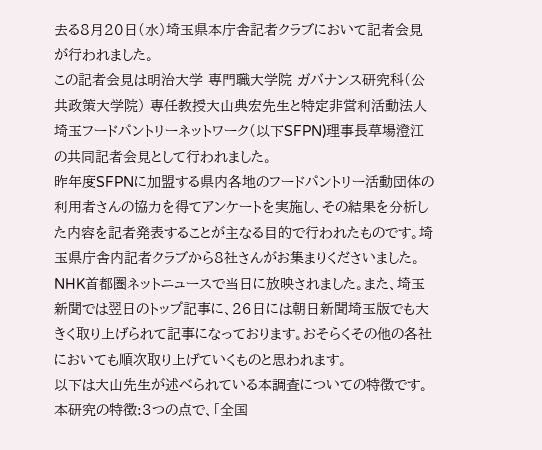去る8月20日(水)埼玉県本庁舎記者クラブにおいて記者会見が行われました。
この記者会見は明治大学 専門職大学院 ガバナンス研究科(公共政策大学院) 専任教授大山典宏先生と特定非営利活動法人埼玉フードパントリーネットワーク(以下SFPN)理事長草場澄江の共同記者会見として行われました。
昨年度SFPNに加盟する県内各地のフードパントリー活動団体の利用者さんの協力を得てアンケートを実施し、その結果を分析した内容を記者発表することが主なる目的で行われたものです。埼玉県庁舎内記者クラブから8社さんがお集まりくださいました。
NHK首都圏ネットニュースで当日に放映されました。また、埼玉新聞では翌日のトップ記事に、26日には朝日新聞埼玉版でも大きく取り上げられて記事になっております。おそらくその他の各社においても順次取り上げていくものと思われます。
以下は大山先生が述べられている本調査についての特徴です。
本研究の特徴:3つの点で、「全国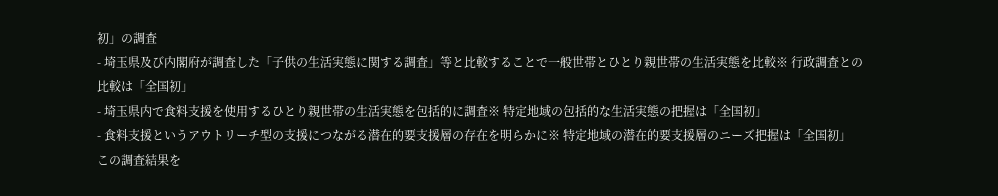初」の調査
- 埼玉県及び内閣府が調査した「子供の生活実態に関する調査」等と比較することで一般世帯とひとり親世帯の生活実態を比較※ 行政調査との比較は「全国初」
- 埼玉県内で食料支援を使用するひとり親世帯の生活実態を包括的に調査※ 特定地域の包括的な生活実態の把握は「全国初」
- 食料支援というアウトリーチ型の支援につながる潜在的要支援層の存在を明らかに※ 特定地域の潜在的要支援層のニーズ把握は「全国初」
この調査結果を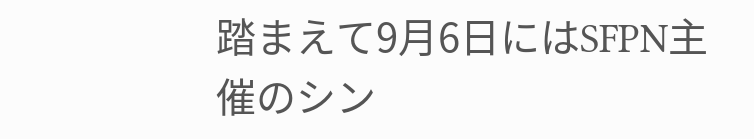踏まえて9月6日にはSFPN主催のシン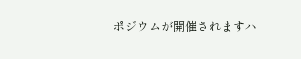ポジウムが開催されますハ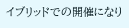イブリッドでの開催になり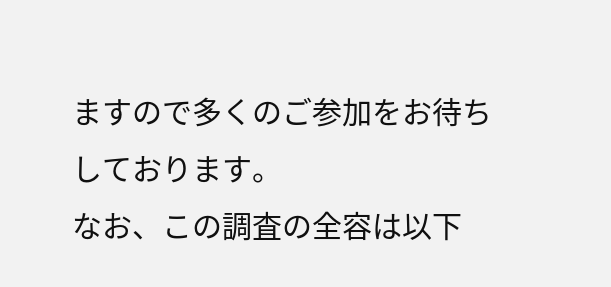ますので多くのご参加をお待ちしております。
なお、この調査の全容は以下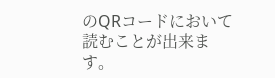のQRコードにおいて読むことが出来ます。